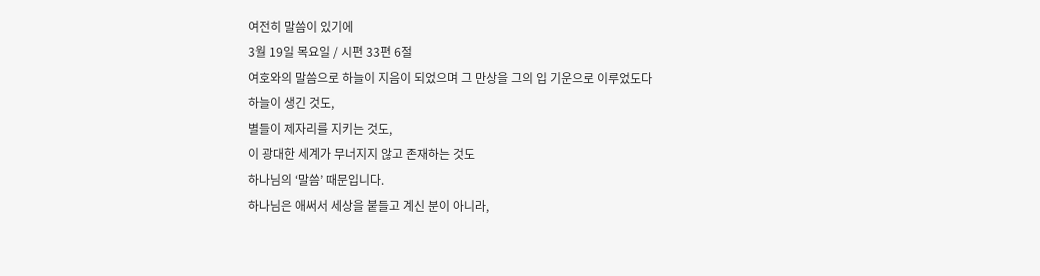여전히 말씀이 있기에
3월 19일 목요일 / 시편 33편 6절
여호와의 말씀으로 하늘이 지음이 되었으며 그 만상을 그의 입 기운으로 이루었도다
하늘이 생긴 것도,
별들이 제자리를 지키는 것도,
이 광대한 세계가 무너지지 않고 존재하는 것도
하나님의 ‘말씀’ 때문입니다.
하나님은 애써서 세상을 붙들고 계신 분이 아니라,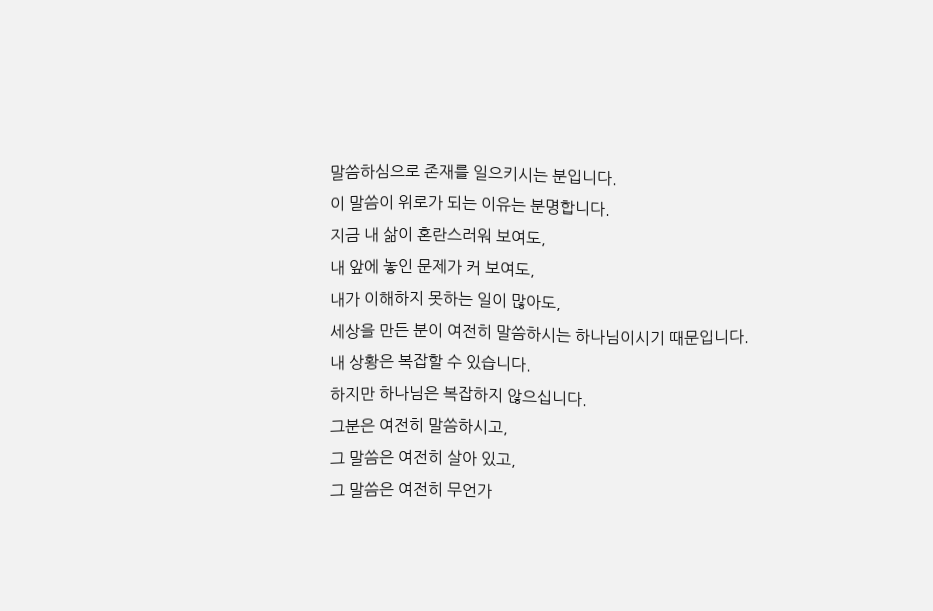말씀하심으로 존재를 일으키시는 분입니다.
이 말씀이 위로가 되는 이유는 분명합니다.
지금 내 삶이 혼란스러워 보여도,
내 앞에 놓인 문제가 커 보여도,
내가 이해하지 못하는 일이 많아도,
세상을 만든 분이 여전히 말씀하시는 하나님이시기 때문입니다.
내 상황은 복잡할 수 있습니다.
하지만 하나님은 복잡하지 않으십니다.
그분은 여전히 말씀하시고,
그 말씀은 여전히 살아 있고,
그 말씀은 여전히 무언가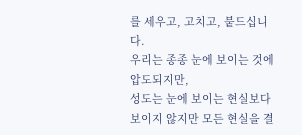를 세우고, 고치고, 붙드십니다.
우리는 종종 눈에 보이는 것에 압도되지만,
성도는 눈에 보이는 현실보다
보이지 않지만 모든 현실을 결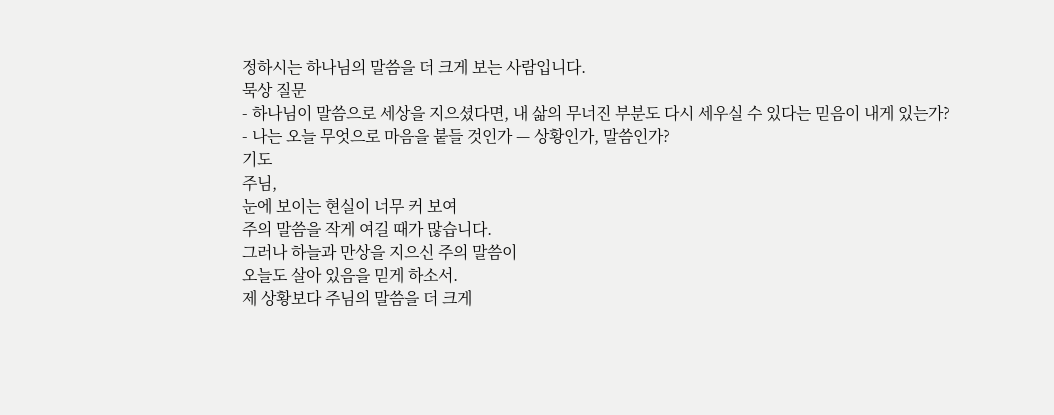정하시는 하나님의 말씀을 더 크게 보는 사람입니다.
묵상 질문
- 하나님이 말씀으로 세상을 지으셨다면, 내 삶의 무너진 부분도 다시 세우실 수 있다는 믿음이 내게 있는가?
- 나는 오늘 무엇으로 마음을 붙들 것인가 — 상황인가, 말씀인가?
기도
주님,
눈에 보이는 현실이 너무 커 보여
주의 말씀을 작게 여길 때가 많습니다.
그러나 하늘과 만상을 지으신 주의 말씀이
오늘도 살아 있음을 믿게 하소서.
제 상황보다 주님의 말씀을 더 크게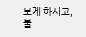보게 하시고,
불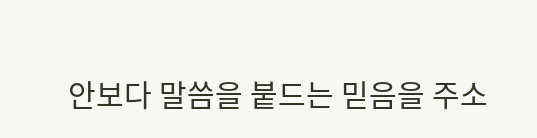안보다 말씀을 붙드는 믿음을 주소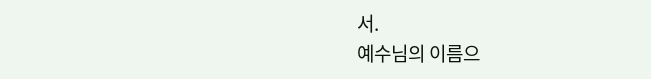서.
예수님의 이름으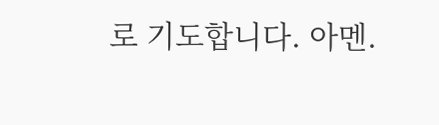로 기도합니다. 아멘.